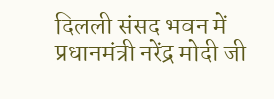दिलली संसद भवन में प्रधानमंत्री नरेंद्र मोदी जी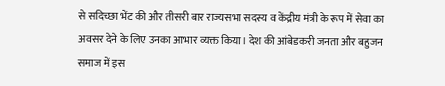से सदिच्छा भेंट की और तीसरी बार राज्यसभा सदस्य व केंद्रीय मंत्री के रूप में सेवा का अवसर देने के लिए उनका आभार व्यक्त किया। देश की आंबेडकरी जनता और बहुजन समाज में इस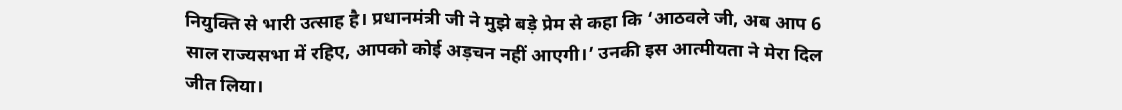नियुक्ति से भारी उत्साह है। प्रधानमंत्री जी ने मुझे बड़े प्रेम से कहा कि ‘आठवले जी, अब आप 6 साल राज्यसभा में रहिए, आपको कोई अड़चन नहीं आएगी।’ उनकी इस आत्मीयता ने मेरा दिल जीत लिया।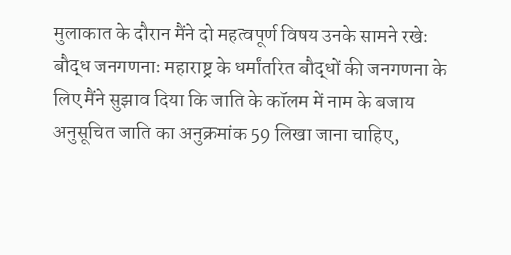मुलाकात के दौरान मैंने दो महत्वपूर्ण विषय उनके सामने रखेः
बौद्ध जनगणनाः महाराष्ट्र के धर्मांतरित बौद्धों की जनगणना के लिए मैंने सुझाव दिया कि जाति के कॉलम में नाम के बजाय अनुसूचित जाति का अनुक्रमांक 59 लिखा जाना चाहिए,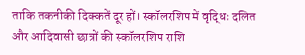ताकि तकनीकी दिक्कतें दूर हों। स्कॉलरशिप में वृद्धिः दलित और आदिवासी छात्रों की स्कॉलरशिप राशि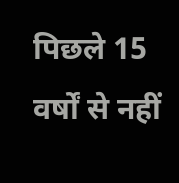पिछले 15 वर्षों से नहीं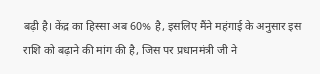बढ़ी है। केंद्र का हिस्सा अब 60% है, इसलिए मैंने महंगाई के अनुसार इस राशि को बढ़ाने की मांग की है, जिस पर प्रधानमंत्री जी ने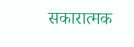सकारात्मक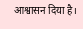आश्वासन दिया है।